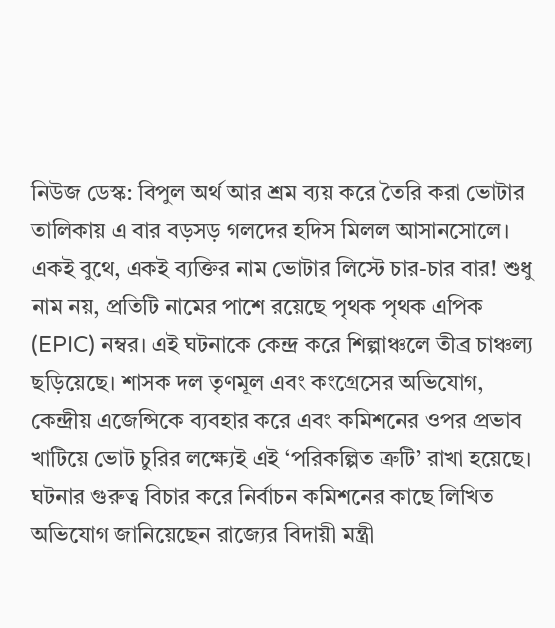নিউজ ডেস্ক: বিপুল অর্থ আর শ্রম ব্যয় করে তৈরি করা ভোটার তালিকায় এ বার বড়সড় গলদের হদিস মিলল আসানসোলে। একই বুথে, একই ব্যক্তির নাম ভোটার লিস্টে চার-চার বার! শুধু নাম নয়, প্রতিটি নামের পাশে রয়েছে পৃথক পৃথক এপিক (EPIC) নম্বর। এই ঘটনাকে কেন্দ্র করে শিল্পাঞ্চলে তীব্র চাঞ্চল্য ছড়িয়েছে। শাসক দল তৃণমূল এবং কংগ্রেসের অভিযোগ, কেন্দ্রীয় এজেন্সিকে ব্যবহার করে এবং কমিশনের ওপর প্রভাব খাটিয়ে ভোট চুরির লক্ষ্যেই এই ‘পরিকল্পিত ত্রুটি’ রাখা হয়েছে। ঘটনার গুরুত্ব বিচার করে নির্বাচন কমিশনের কাছে লিখিত অভিযোগ জানিয়েছেন রাজ্যের বিদায়ী মন্ত্রী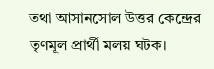তথা আসানসোল উত্তর কেন্দ্রের তৃণমূল প্রার্থী মলয় ঘটক।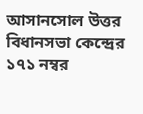আসানসোল উত্তর বিধানসভা কেন্দ্রের ১৭১ নম্বর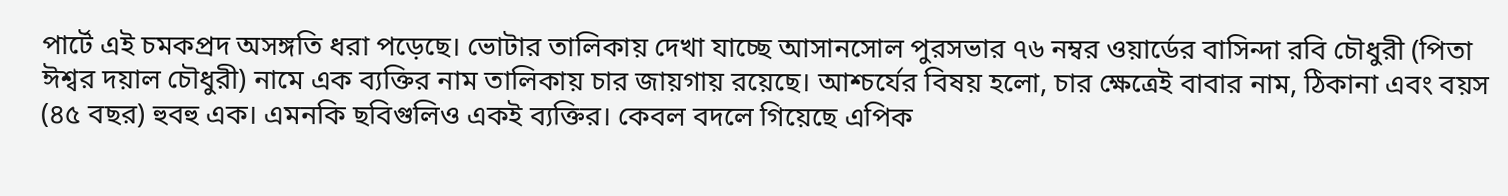পার্টে এই চমকপ্রদ অসঙ্গতি ধরা পড়েছে। ভোটার তালিকায় দেখা যাচ্ছে আসানসোল পুরসভার ৭৬ নম্বর ওয়ার্ডের বাসিন্দা রবি চৌধুরী (পিতা ঈশ্বর দয়াল চৌধুরী) নামে এক ব্যক্তির নাম তালিকায় চার জায়গায় রয়েছে। আশ্চর্যের বিষয় হলো, চার ক্ষেত্রেই বাবার নাম, ঠিকানা এবং বয়স (৪৫ বছর) হুবহু এক। এমনকি ছবিগুলিও একই ব্যক্তির। কেবল বদলে গিয়েছে এপিক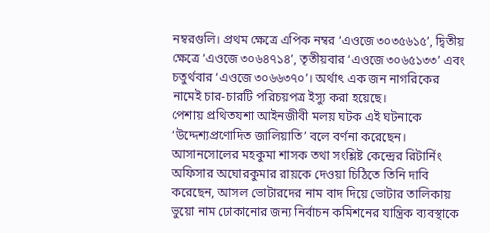নম্বরগুলি। প্রথম ক্ষেত্রে এপিক নম্বর ‘এওজে ৩০৩৫৬১৫’, দ্বিতীয় ক্ষেত্রে ‘এওজে ৩০৬৪৭১৪’, তৃতীয়বার ‘এওজে ৩০৬৫১৩৩’ এবং চতুর্থবার ‘এওজে ৩০৬৬৩৭০’। অর্থাৎ এক জন নাগরিকের নামেই চার-চারটি পরিচয়পত্র ইস্যু করা হয়েছে।
পেশায় প্রথিতযশা আইনজীবী মলয় ঘটক এই ঘটনাকে ‘উদ্দেশ্যপ্রণোদিত জালিয়াতি’ বলে বর্ণনা করেছেন। আসানসোলের মহকুমা শাসক তথা সংশ্লিষ্ট কেন্দ্রের রিটার্নিং অফিসার অঘোরকুমার রায়কে দেওয়া চিঠিতে তিনি দাবি করেছেন, আসল ভোটারদের নাম বাদ দিয়ে ভোটার তালিকায় ভুয়ো নাম ঢোকানোর জন্য নির্বাচন কমিশনের যান্ত্রিক ব্যবস্থাকে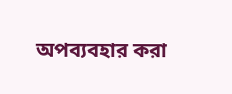অপব্যবহার করা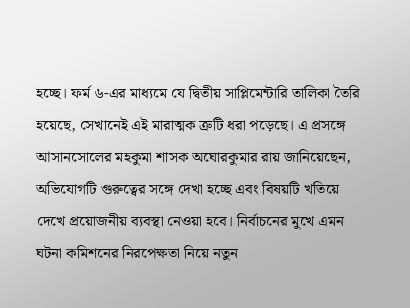হচ্ছে। ফর্ম ৬-এর মাধ্যমে যে দ্বিতীয় সাপ্লিমেন্টারি তালিকা তৈরি হয়েছে, সেখানেই এই মারাত্মক ত্রুটি ধরা পড়েছে। এ প্রসঙ্গে আসানসোলের মহকুমা শাসক অঘোরকুমার রায় জানিয়েছেন, অভিযোগটি গুরুত্বের সঙ্গে দেখা হচ্ছে এবং বিষয়টি খতিয়ে দেখে প্রয়োজনীয় ব্যবস্থা নেওয়া হবে। নির্বাচনের মুখে এমন ঘটনা কমিশনের নিরপেক্ষতা নিয়ে নতুন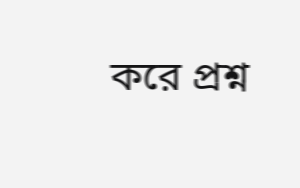করে প্রশ্ন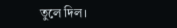তুলে দিল।